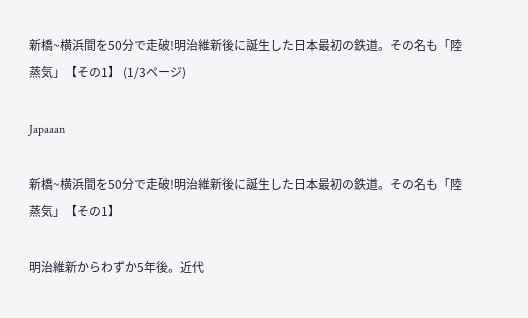新橋~横浜間を50分で走破!明治維新後に誕生した日本最初の鉄道。その名も「陸蒸気」【その1】 (1/3ページ)

Japaaan

新橋~横浜間を50分で走破!明治維新後に誕生した日本最初の鉄道。その名も「陸蒸気」【その1】

明治維新からわずか5年後。近代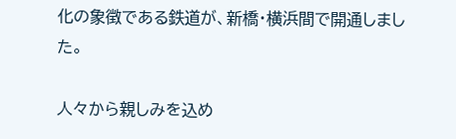化の象徴である鉄道が、新橋・横浜間で開通しました。

人々から親しみを込め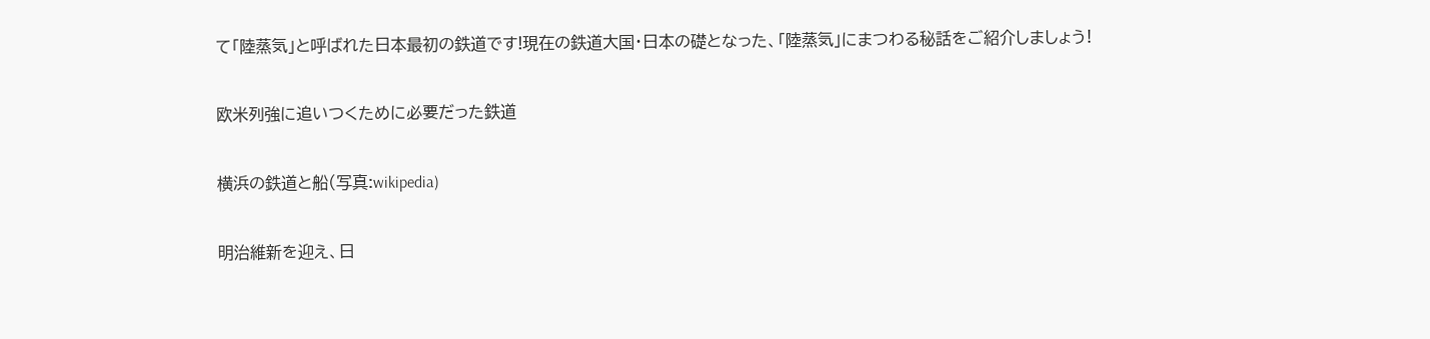て「陸蒸気」と呼ばれた日本最初の鉄道です!現在の鉄道大国・日本の礎となった、「陸蒸気」にまつわる秘話をご紹介しましょう!

欧米列強に追いつくために必要だった鉄道

横浜の鉄道と船(写真:wikipedia)

明治維新を迎え、日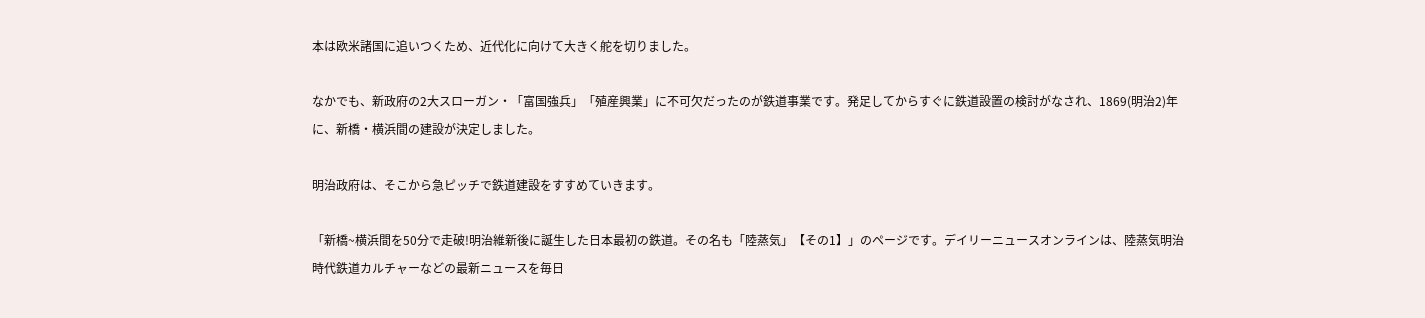本は欧米諸国に追いつくため、近代化に向けて大きく舵を切りました。

なかでも、新政府の2大スローガン・「富国強兵」「殖産興業」に不可欠だったのが鉄道事業です。発足してからすぐに鉄道設置の検討がなされ、1869(明治2)年に、新橋・横浜間の建設が決定しました。

明治政府は、そこから急ピッチで鉄道建設をすすめていきます。

「新橋~横浜間を50分で走破!明治維新後に誕生した日本最初の鉄道。その名も「陸蒸気」【その1】」のページです。デイリーニュースオンラインは、陸蒸気明治時代鉄道カルチャーなどの最新ニュースを毎日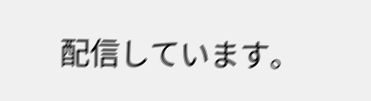配信しています。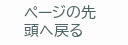ページの先頭へ戻る